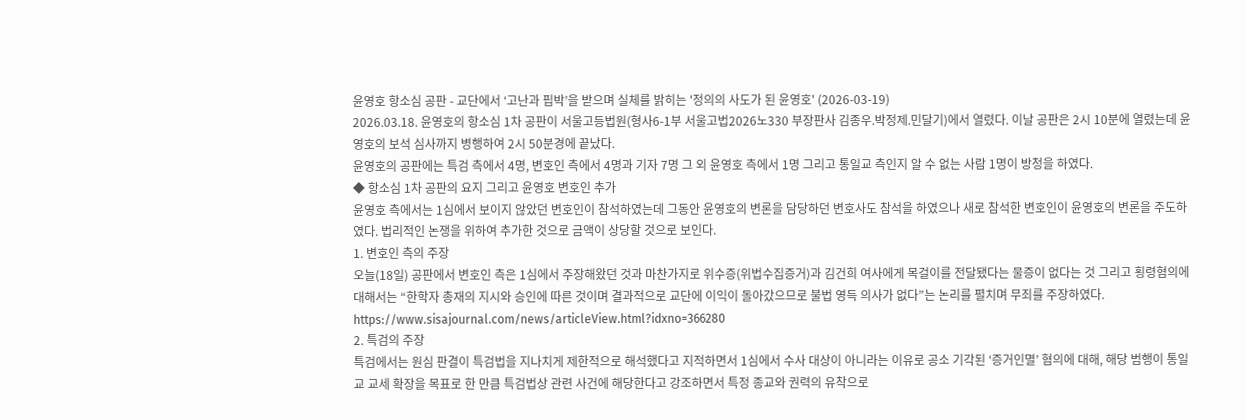윤영호 항소심 공판 - 교단에서 ‘고난과 핍박’을 받으며 실체를 밝히는 '정의의 사도가 된 윤영호' (2026-03-19)
2026.03.18. 윤영호의 항소심 1차 공판이 서울고등법원(형사6-1부 서울고법2026노330 부장판사 김종우.박정제.민달기)에서 열렸다. 이날 공판은 2시 10분에 열렸는데 윤영호의 보석 심사까지 병행하여 2시 50분경에 끝났다.
윤영호의 공판에는 특검 측에서 4명, 변호인 측에서 4명과 기자 7명 그 외 윤영호 측에서 1명 그리고 통일교 측인지 알 수 없는 사람 1명이 방청을 하였다.
◆ 항소심 1차 공판의 요지 그리고 윤영호 변호인 추가
윤영호 측에서는 1심에서 보이지 않았던 변호인이 참석하였는데 그동안 윤영호의 변론을 담당하던 변호사도 참석을 하였으나 새로 참석한 변호인이 윤영호의 변론을 주도하였다. 법리적인 논쟁을 위하여 추가한 것으로 금액이 상당할 것으로 보인다.
1. 변호인 측의 주장
오늘(18일) 공판에서 변호인 측은 1심에서 주장해왔던 것과 마찬가지로 위수증(위법수집증거)과 김건희 여사에게 목걸이를 전달됐다는 물증이 없다는 것 그리고 횡령혐의에 대해서는 “한학자 총재의 지시와 승인에 따른 것이며 결과적으로 교단에 이익이 돌아갔으므로 불법 영득 의사가 없다”는 논리를 펼치며 무죄를 주장하였다.
https://www.sisajournal.com/news/articleView.html?idxno=366280
2. 특검의 주장
특검에서는 원심 판결이 특검법을 지나치게 제한적으로 해석했다고 지적하면서 1심에서 수사 대상이 아니라는 이유로 공소 기각된 ‘증거인멸’ 혐의에 대해, 해당 범행이 통일교 교세 확장을 목표로 한 만큼 특검법상 관련 사건에 해당한다고 강조하면서 특정 종교와 권력의 유착으로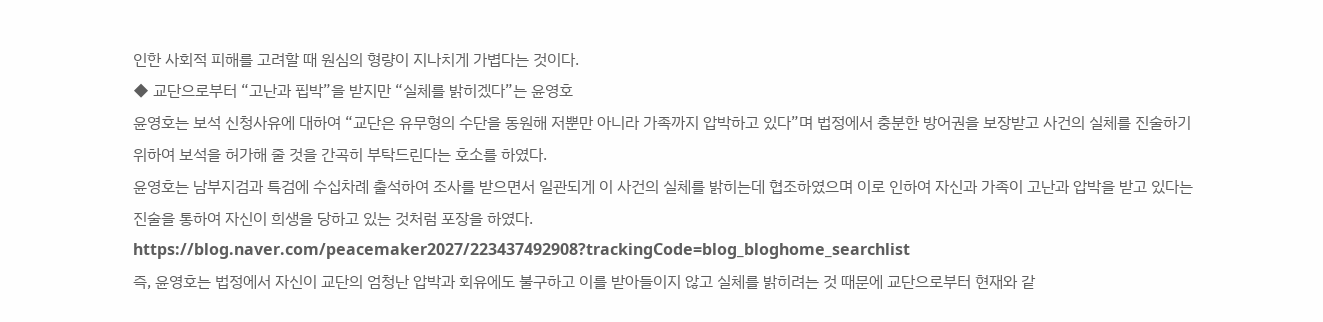인한 사회적 피해를 고려할 때 원심의 형량이 지나치게 가볍다는 것이다.
◆ 교단으로부터 “고난과 핍박”을 받지만 “실체를 밝히겠다”는 윤영호
윤영호는 보석 신청사유에 대하여 “교단은 유무형의 수단을 동원해 저뿐만 아니라 가족까지 압박하고 있다”며 법정에서 충분한 방어권을 보장받고 사건의 실체를 진술하기 위하여 보석을 허가해 줄 것을 간곡히 부탁드린다는 호소를 하였다.
윤영호는 남부지검과 특검에 수십차례 출석하여 조사를 받으면서 일관되게 이 사건의 실체를 밝히는데 협조하였으며 이로 인하여 자신과 가족이 고난과 압박을 받고 있다는 진술을 통하여 자신이 희생을 당하고 있는 것처럼 포장을 하였다.
https://blog.naver.com/peacemaker2027/223437492908?trackingCode=blog_bloghome_searchlist
즉, 윤영호는 법정에서 자신이 교단의 엄청난 압박과 회유에도 불구하고 이를 받아들이지 않고 실체를 밝히려는 것 때문에 교단으로부터 현재와 같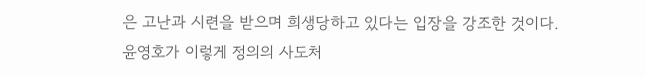은 고난과 시련을 받으며 희생당하고 있다는 입장을 강조한 것이다.
윤영호가 이렇게 정의의 사도처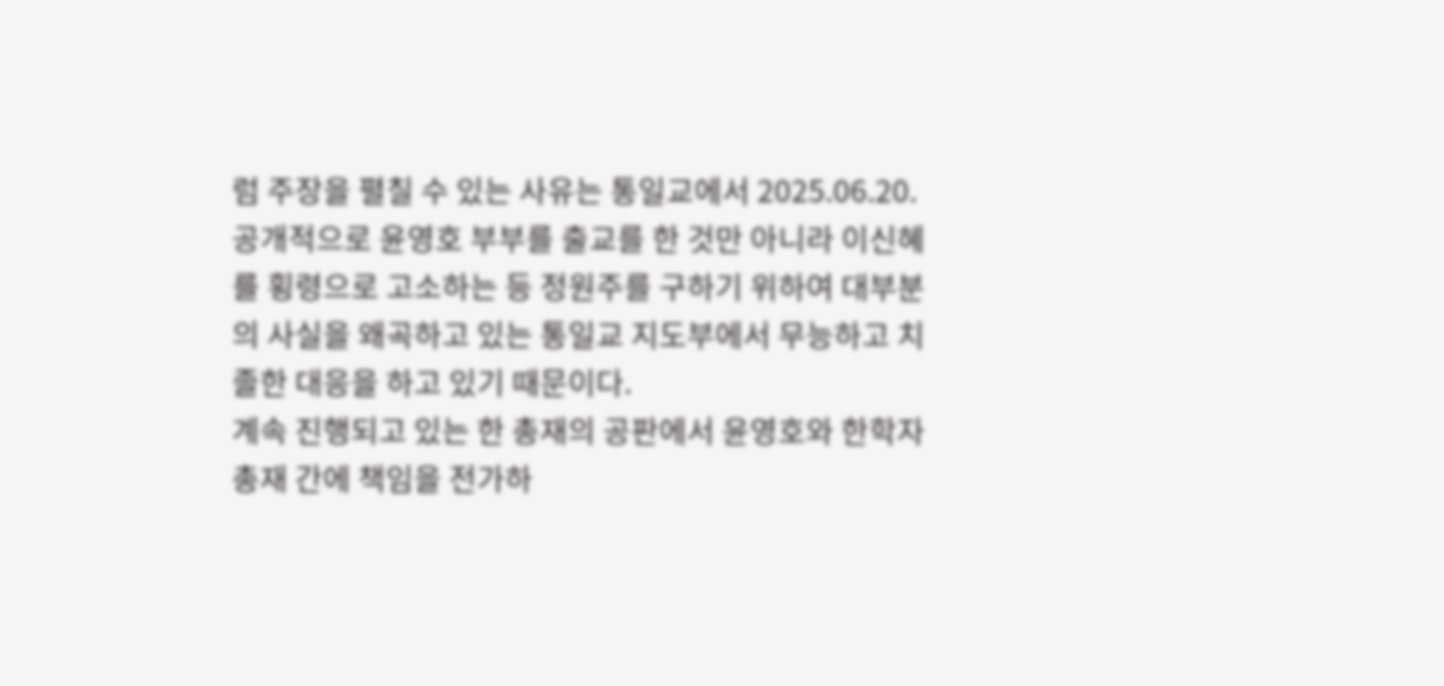럼 주장을 펼칠 수 있는 사유는 통일교에서 2025.06.20. 공개적으로 윤영호 부부를 출교를 한 것만 아니라 이신혜를 횡령으로 고소하는 등 정원주를 구하기 위하여 대부분의 사실을 왜곡하고 있는 통일교 지도부에서 무능하고 치졸한 대응을 하고 있기 때문이다.
계속 진행되고 있는 한 총재의 공판에서 윤영호와 한학자 총재 간에 책임을 전가하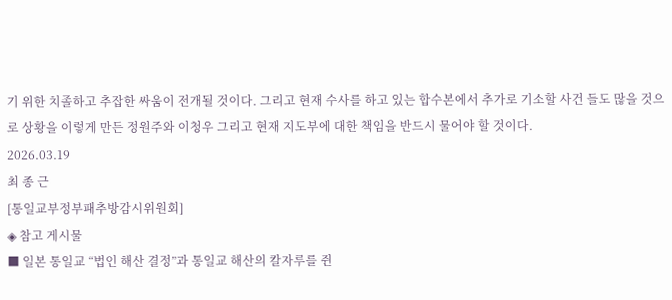기 위한 치졸하고 추잡한 싸움이 전개될 것이다. 그리고 현재 수사를 하고 있는 합수본에서 추가로 기소할 사건 들도 많을 것으로 상황을 이렇게 만든 정원주와 이청우 그리고 현재 지도부에 대한 책임을 반드시 물어야 할 것이다.
2026.03.19
최 종 근
[통일교부정부패추방감시위원회]
◈ 참고 게시물
■ 일본 통일교 “법인 해산 결정”과 통일교 해산의 칼자루를 쥔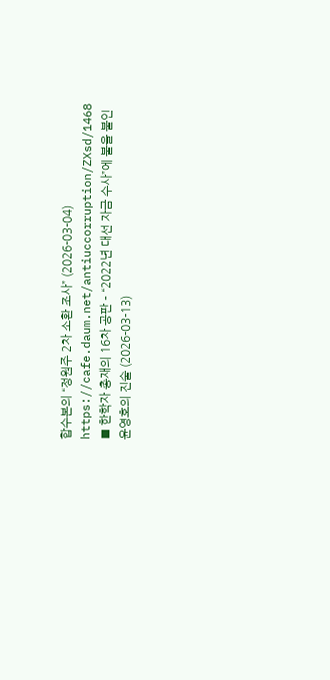합수본의 “정원주 2차 소환 조사” (2026-03-04)
https://cafe.daum.net/antiuccorruption/ZXsd/1468
■ 한학자 총재의 16차 공판 – “2022년 대선 자금 수사”에 불을 붙인 윤영호의 진술 (2026-03-13)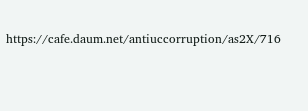https://cafe.daum.net/antiuccorruption/as2X/716